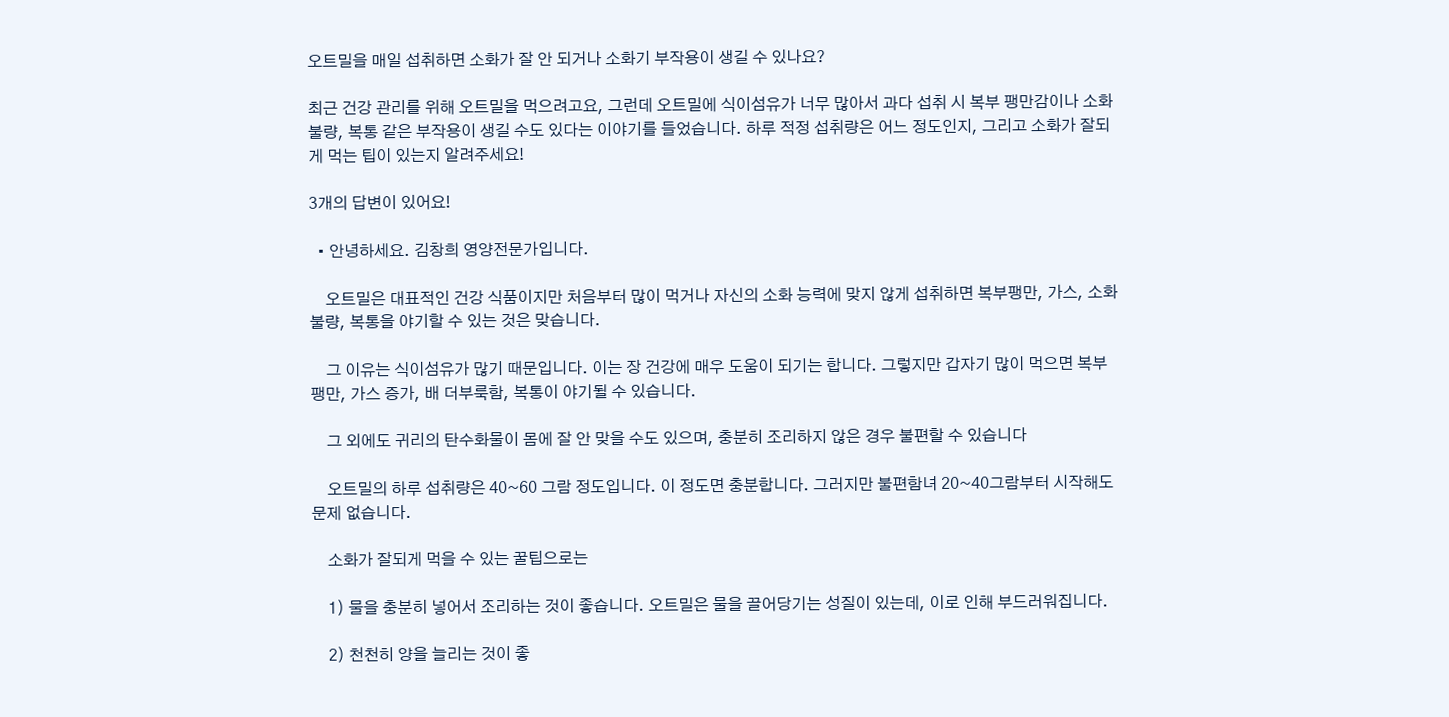오트밀을 매일 섭취하면 소화가 잘 안 되거나 소화기 부작용이 생길 수 있나요?

최근 건강 관리를 위해 오트밀을 먹으려고요, 그런데 오트밀에 식이섬유가 너무 많아서 과다 섭취 시 복부 팽만감이나 소화불량, 복통 같은 부작용이 생길 수도 있다는 이야기를 들었습니다. 하루 적정 섭취량은 어느 정도인지, 그리고 소화가 잘되게 먹는 팁이 있는지 알려주세요!

3개의 답변이 있어요!

  • 안녕하세요. 김창희 영양전문가입니다.

    오트밀은 대표적인 건강 식품이지만 처음부터 많이 먹거나 자신의 소화 능력에 맞지 않게 섭취하면 복부팽만, 가스, 소화불량, 복통을 야기할 수 있는 것은 맞습니다.

    그 이유는 식이섬유가 많기 때문입니다. 이는 장 건강에 매우 도움이 되기는 합니다. 그렇지만 갑자기 많이 먹으면 복부 팽만, 가스 증가, 배 더부룩함, 복통이 야기될 수 있습니다.

    그 외에도 귀리의 탄수화물이 몸에 잘 안 맞을 수도 있으며, 충분히 조리하지 않은 경우 불편할 수 있습니다

    오트밀의 하루 섭취량은 40~60 그람 정도입니다. 이 정도면 충분합니다. 그러지만 불편함녀 20~40그람부터 시작해도 문제 없습니다.

    소화가 잘되게 먹을 수 있는 꿀팁으로는

    1) 물을 충분히 넣어서 조리하는 것이 좋습니다. 오트밀은 물을 끌어당기는 성질이 있는데, 이로 인해 부드러워집니다.

    2) 천천히 양을 늘리는 것이 좋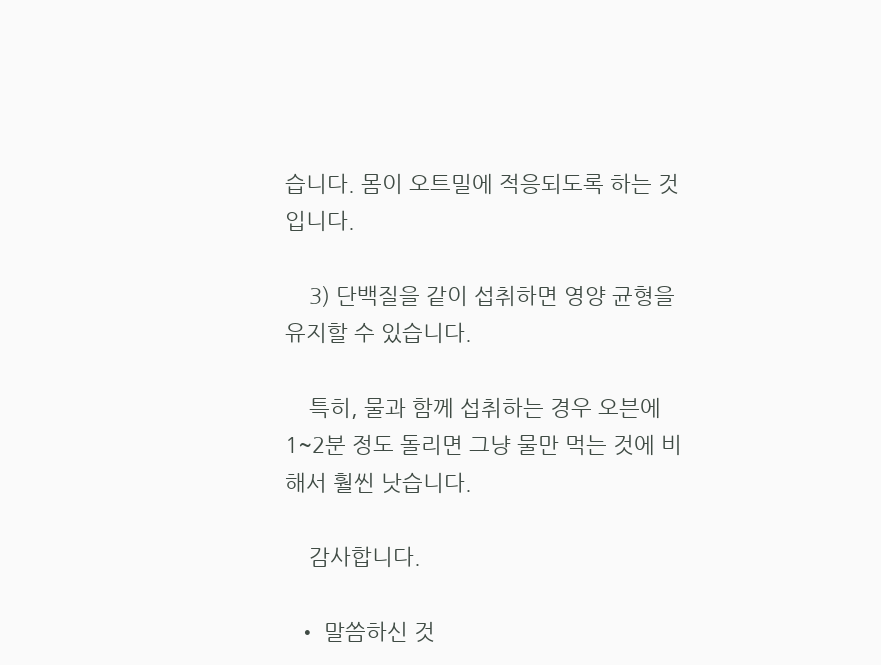습니다. 몸이 오트밀에 적응되도록 하는 것입니다.

    3) 단백질을 같이 섭취하면 영양 균형을 유지할 수 있습니다.

    특히, 물과 함께 섭취하는 경우 오븐에 1~2분 정도 돌리면 그냥 물만 먹는 것에 비해서 훨씬 낫습니다.

    감사합니다.

  • 말씀하신 것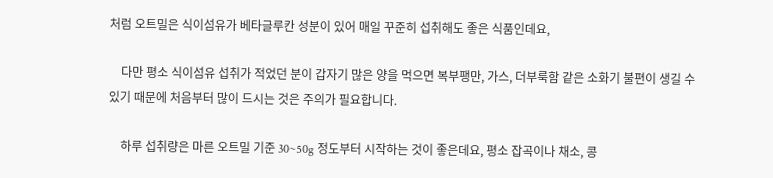처럼 오트밀은 식이섬유가 베타글루칸 성분이 있어 매일 꾸준히 섭취해도 좋은 식품인데요,

    다만 평소 식이섬유 섭취가 적었던 분이 갑자기 많은 양을 먹으면 복부팽만, 가스, 더부룩함 같은 소화기 불편이 생길 수 있기 때문에 처음부터 많이 드시는 것은 주의가 필요합니다.

    하루 섭취량은 마른 오트밀 기준 30~50g 정도부터 시작하는 것이 좋은데요, 평소 잡곡이나 채소, 콩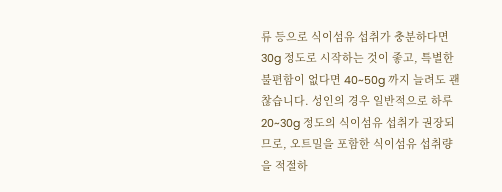류 등으로 식이섬유 섭취가 충분하다면 30g 정도로 시작하는 것이 좋고, 특별한 불편함이 없다면 40~50g 까지 늘려도 괜찮습니다. 성인의 경우 일반적으로 하루 20~30g 정도의 식이섬유 섭취가 권장되므로, 오트밀을 포함한 식이섬유 섭취량을 적절하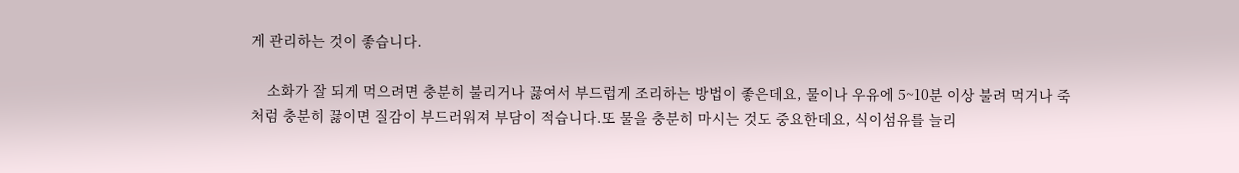게 관리하는 것이 좋습니다.

    소화가 잘 되게 먹으려면 충분히 불리거나 끓여서 부드럽게 조리하는 방법이 좋은데요, 물이나 우유에 5~10분 이상 불려 먹거나 죽처럼 충분히 끓이면 질감이 부드러워져 부담이 적습니다.또 물을 충분히 마시는 것도 중요한데요, 식이섬유를 늘리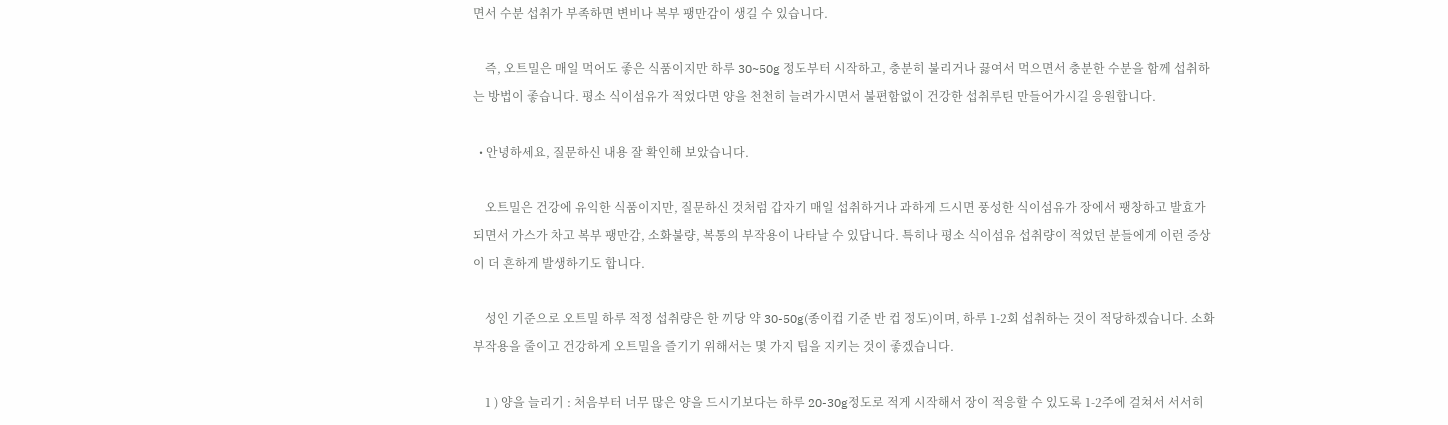면서 수분 섭취가 부족하면 변비나 복부 팽만감이 생길 수 있습니다.

    즉, 오트밀은 매일 먹어도 좋은 식품이지만 하루 30~50g 정도부터 시작하고, 충분히 불리거나 끓여서 먹으면서 충분한 수분을 함께 섭취하는 방법이 좋습니다. 평소 식이섬유가 적었다면 양을 천천히 늘려가시면서 불편함없이 건강한 섭취루틴 만들어가시길 응원합니다.

  • 안녕하세요, 질문하신 내용 잘 확인해 보았습니다.

    오트밀은 건강에 유익한 식품이지만, 질문하신 것처럼 갑자기 매일 섭취하거나 과하게 드시면 풍성한 식이섬유가 장에서 팽창하고 발효가 되면서 가스가 차고 복부 팽만감, 소화불량, 복통의 부작용이 나타날 수 있답니다. 특히나 평소 식이섬유 섭취량이 적었던 분들에게 이런 증상이 더 흔하게 발생하기도 합니다.

    성인 기준으로 오트밀 하루 적정 섭취량은 한 끼당 약 30-50g(종이컵 기준 반 컵 정도)이며, 하루 1-2회 섭취하는 것이 적당하겠습니다. 소화 부작용을 줄이고 건강하게 오트밀을 즐기기 위해서는 몇 가지 팁을 지키는 것이 좋겠습니다.

    1 ) 양을 늘리기 : 처음부터 너무 많은 양을 드시기보다는 하루 20-30g정도로 적게 시작해서 장이 적응할 수 있도록 1-2주에 걸쳐서 서서히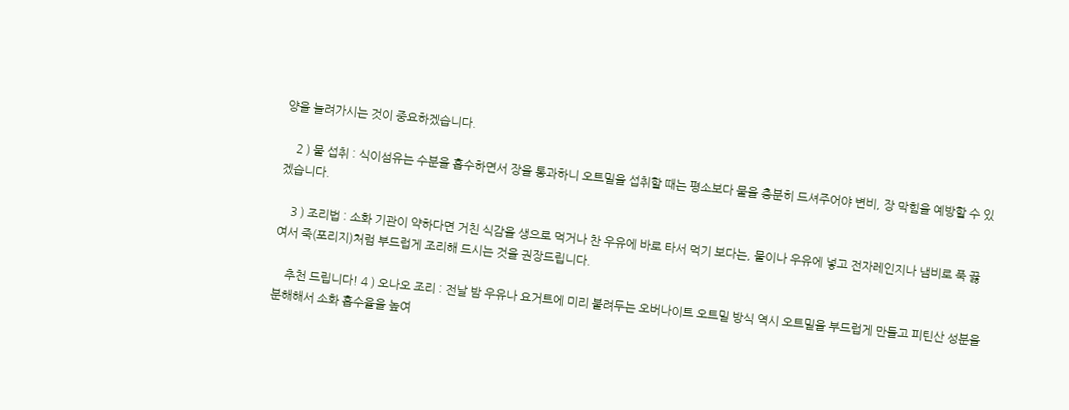양을 늘려가시는 것이 중요하겠습니다.

    2 ) 물 섭취 : 식이섬유는 수분을 흡수하면서 장을 통과하니 오트밀을 섭취할 때는 평소보다 물을 충분히 드셔주어야 변비, 장 막힘을 예방할 수 있겠습니다.

    3 ) 조리법 : 소화 기관이 약하다면 거친 식감을 생으로 먹거나 찬 우유에 바로 타서 먹기 보다는, 물이나 우유에 넣고 전자레인지나 냄비로 푹 끓여서 죽(포리지)처럼 부드럽게 조리해 드시는 것을 권장드립니다.

    추천 드립니다! 4 ) 오나오 조리 : 전날 밤 우유나 요거트에 미리 불려두는 오버나이트 오트밀 방식 역시 오트밀을 부드럽게 만들고 피틴산 성분을 분해해서 소화 흡수율을 높여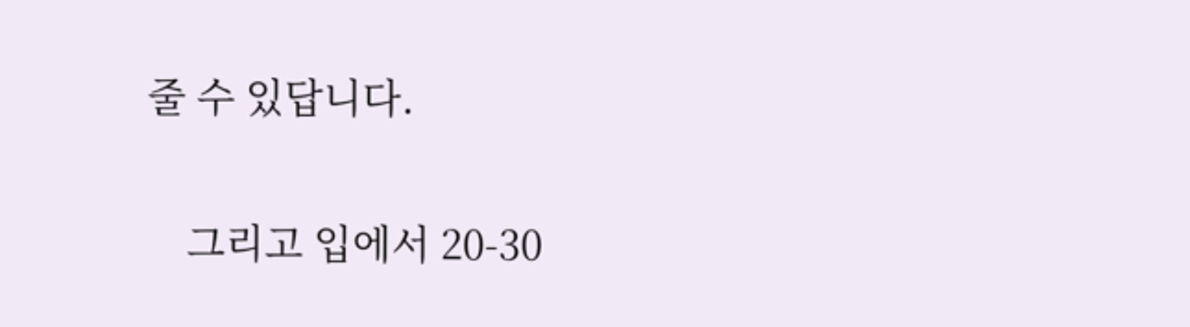줄 수 있답니다.

    그리고 입에서 20-30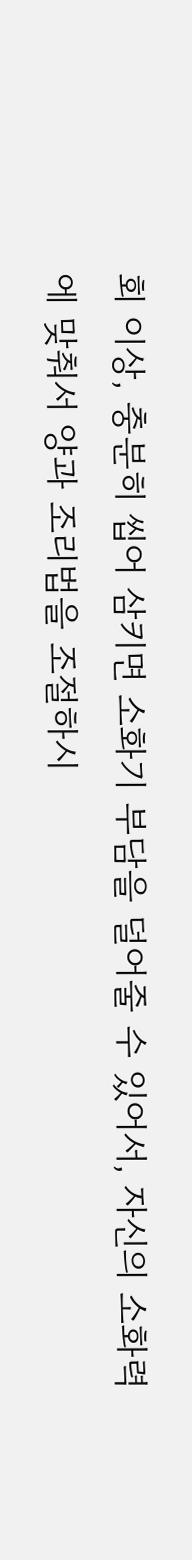회 이상, 충분히 씹어 삼키면 소화기 부담을 덜어줄 수 있어서, 자신의 소화력에 맞춰서 양과 조리법을 조절하시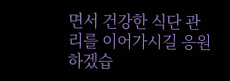면서 건강한 식단 관리를 이어가시길 응원하겠습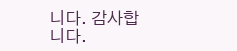니다. 감사합니다.